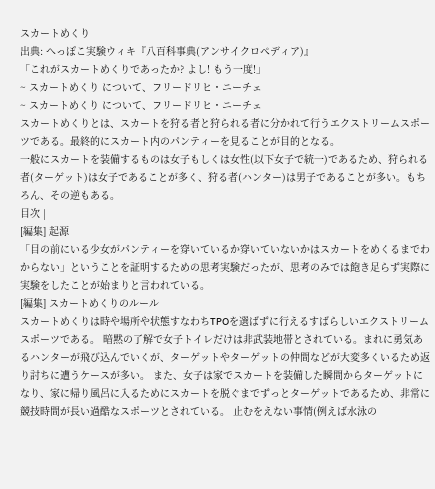スカートめくり
出典: へっぽこ実験ウィキ『八百科事典(アンサイクロペディア)』
「これがスカートめくりであったか? よし! もう一度!」
~ スカートめくり について、フリードリヒ・ニーチェ
~ スカートめくり について、フリードリヒ・ニーチェ
スカートめくりとは、スカートを狩る者と狩られる者に分かれて行うエクストリームスポーツである。最終的にスカート内のパンティーを見ることが目的となる。
一般にスカートを装備するものは女子もしくは女性(以下女子で統一)であるため、狩られる者(ターゲット)は女子であることが多く、狩る者(ハンター)は男子であることが多い。もちろん、その逆もある。
目次 |
[編集] 起源
「目の前にいる少女がパンティーを穿いているか穿いていないかはスカートをめくるまでわからない」ということを証明するための思考実験だったが、思考のみでは飽き足らず実際に実験をしたことが始まりと言われている。
[編集] スカートめくりのルール
スカートめくりは時や場所や状態すなわちTPOを選ばずに行えるすばらしいエクストリームスポーツである。 暗黙の了解で女子トイレだけは非武装地帯とされている。まれに勇気あるハンターが飛び込んでいくが、ターゲットやターゲットの仲間などが大変多くいるため返り討ちに遭うケースが多い。 また、女子は家でスカートを装備した瞬間からターゲットになり、家に帰り風呂に入るためにスカートを脱ぐまでずっとターゲットであるため、非常に競技時間が長い過酷なスポーツとされている。 止むをえない事情(例えば水泳の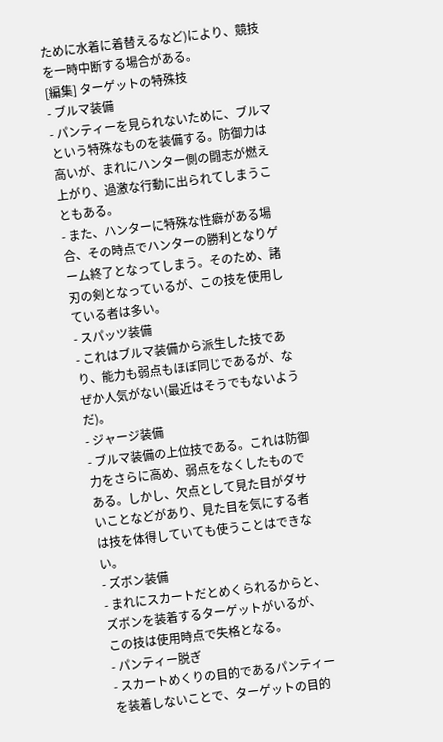ために水着に着替えるなど)により、競技を一時中断する場合がある。
[編集] ターゲットの特殊技
- ブルマ装備
- パンティーを見られないために、ブルマという特殊なものを装備する。防御力は高いが、まれにハンター側の闘志が燃え上がり、過激な行動に出られてしまうこともある。
- また、ハンターに特殊な性癖がある場合、その時点でハンターの勝利となりゲーム終了となってしまう。そのため、諸刃の剣となっているが、この技を使用している者は多い。
- スパッツ装備
- これはブルマ装備から派生した技であり、能力も弱点もほぼ同じであるが、なぜか人気がない(最近はそうでもないようだ)。
- ジャージ装備
- ブルマ装備の上位技である。これは防御力をさらに高め、弱点をなくしたものである。しかし、欠点として見た目がダサいことなどがあり、見た目を気にする者は技を体得していても使うことはできない。
- ズボン装備
- まれにスカートだとめくられるからと、ズボンを装着するターゲットがいるが、この技は使用時点で失格となる。
- パンティー脱ぎ
- スカートめくりの目的であるパンティーを装着しないことで、ターゲットの目的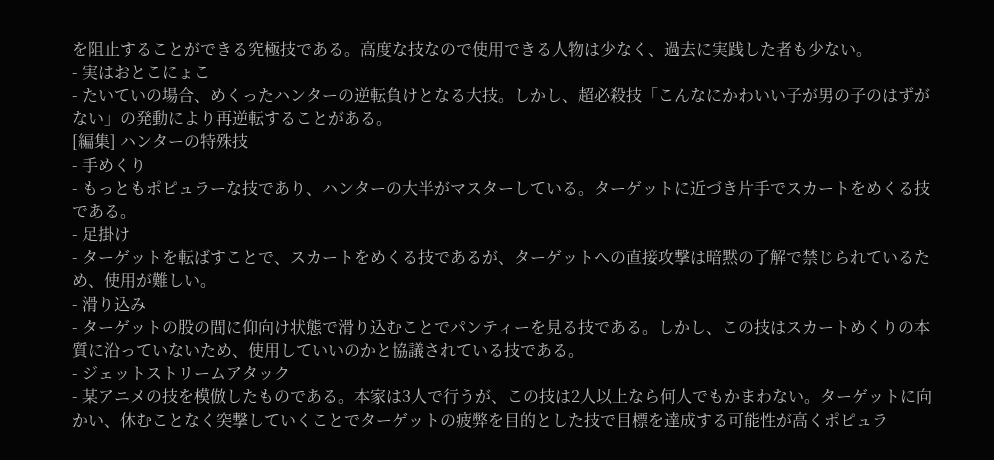を阻止することができる究極技である。高度な技なので使用できる人物は少なく、過去に実践した者も少ない。
- 実はおとこにょこ
- たいていの場合、めくったハンターの逆転負けとなる大技。しかし、超必殺技「こんなにかわいい子が男の子のはずがない」の発動により再逆転することがある。
[編集] ハンターの特殊技
- 手めくり
- もっともポピュラーな技であり、ハンターの大半がマスターしている。ターゲットに近づき片手でスカートをめくる技である。
- 足掛け
- ターゲットを転ばすことで、スカートをめくる技であるが、ターゲットへの直接攻撃は暗黙の了解で禁じられているため、使用が難しい。
- 滑り込み
- ターゲットの股の間に仰向け状態で滑り込むことでパンティーを見る技である。しかし、この技はスカートめくりの本質に沿っていないため、使用していいのかと協議されている技である。
- ジェットストリームアタック
- 某アニメの技を模倣したものである。本家は3人で行うが、この技は2人以上なら何人でもかまわない。ターゲットに向かい、休むことなく突撃していくことでターゲットの疲弊を目的とした技で目標を達成する可能性が高くポピュラ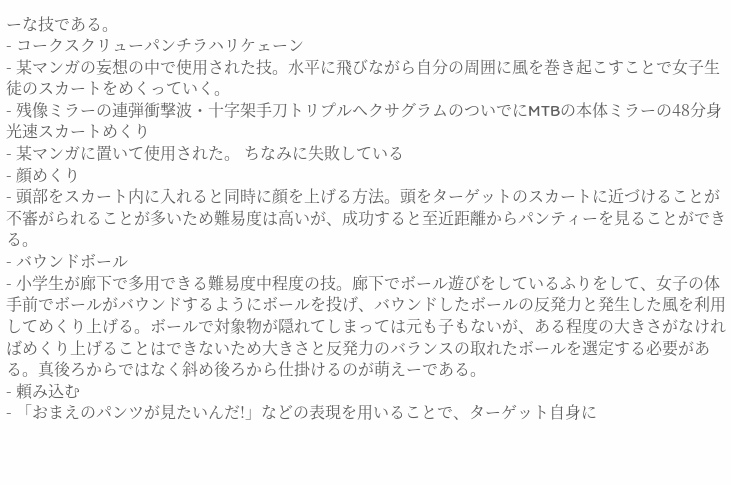ーな技である。
- コークスクリューパンチラハリケェーン
- 某マンガの妄想の中で使用された技。水平に飛びながら自分の周囲に風を巻き起こすことで女子生徒のスカートをめくっていく。
- 残像ミラーの連弾衝撃波・十字架手刀トリプルヘクサグラムのついでにMTBの本体ミラーの48分身光速スカートめくり
- 某マンガに置いて使用された。 ちなみに失敗している
- 顔めくり
- 頭部をスカート内に入れると同時に顔を上げる方法。頭をターゲットのスカートに近づけることが不審がられることが多いため難易度は高いが、成功すると至近距離からパンティーを見ることができる。
- バウンドボール
- 小学生が廊下で多用できる難易度中程度の技。廊下でボール遊びをしているふりをして、女子の体手前でボールがバウンドするようにボールを投げ、バウンドしたボールの反発力と発生した風を利用してめくり上げる。ボールで対象物が隠れてしまっては元も子もないが、ある程度の大きさがなければめくり上げることはできないため大きさと反発力のバランスの取れたボールを選定する必要がある。真後ろからではなく斜め後ろから仕掛けるのが萌えーである。
- 頼み込む
- 「おまえのパンツが見たいんだ!」などの表現を用いることで、ターゲット自身に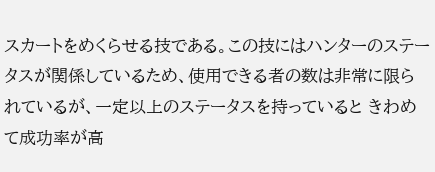スカートをめくらせる技である。この技にはハンターのステータスが関係しているため、使用できる者の数は非常に限られているが、一定以上のステータスを持っていると きわめて成功率が高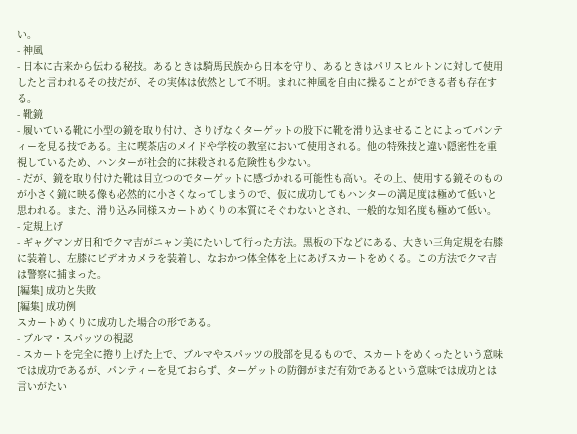い。
- 神風
- 日本に古来から伝わる秘技。あるときは騎馬民族から日本を守り、あるときはパリスヒルトンに対して使用したと言われるその技だが、その実体は依然として不明。まれに神風を自由に操ることができる者も存在する。
- 靴鏡
- 履いている靴に小型の鏡を取り付け、さりげなくターゲットの股下に靴を滑り込ませることによってパンティーを見る技である。主に喫茶店のメイドや学校の教室において使用される。他の特殊技と違い隠密性を重視しているため、ハンターが社会的に抹殺される危険性も少ない。
- だが、鏡を取り付けた靴は目立つのでターゲットに感づかれる可能性も高い。その上、使用する鏡そのものが小さく鏡に映る像も必然的に小さくなってしまうので、仮に成功してもハンターの満足度は極めて低いと思われる。また、滑り込み同様スカートめくりの本質にそぐわないとされ、一般的な知名度も極めて低い。
- 定規上げ
- ギャグマンガ日和でクマ吉がニャン美にたいして行った方法。黒板の下などにある、大きい三角定規を右膝に装着し、左膝にビデオカメラを装着し、なおかつ体全体を上にあげスカートをめくる。この方法でクマ吉は警察に捕まった。
[編集] 成功と失敗
[編集] 成功例
スカートめくりに成功した場合の形である。
- ブルマ・スパッツの視認
- スカートを完全に捲り上げた上で、ブルマやスパッツの股部を見るもので、スカートをめくったという意味では成功であるが、パンティーを見ておらず、ターゲットの防御がまだ有効であるという意味では成功とは言いがたい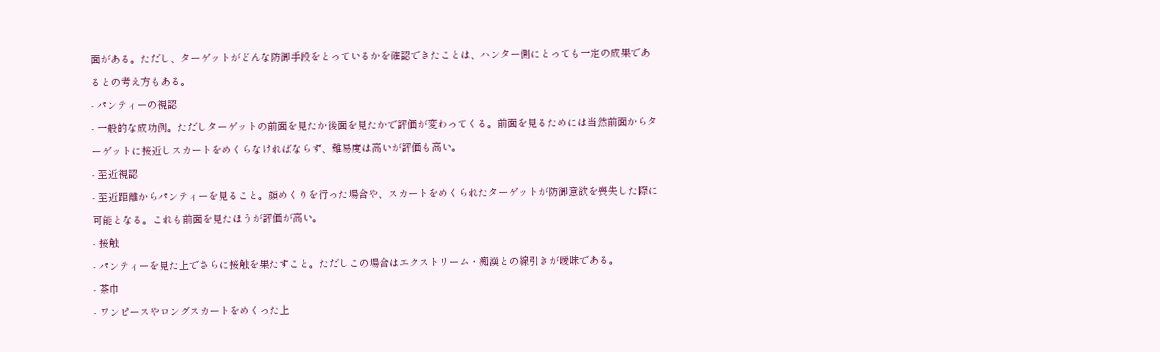面がある。ただし、ターゲットがどんな防御手段をとっているかを確認できたことは、ハンター側にとっても一定の成果であるとの考え方もある。
- パンティーの視認
- 一般的な成功例。ただしターゲットの前面を見たか後面を見たかで評価が変わってくる。前面を見るためには当然前面からターゲットに接近しスカートをめくらなければならず、難易度は高いが評価も高い。
- 至近視認
- 至近距離からパンティーを見ること。顔めくりを行った場合や、スカートをめくられたターゲットが防御意欲を喪失した際に可能となる。これも前面を見たほうが評価が高い。
- 接触
- パンティーを見た上でさらに接触を果たすこと。ただしこの場合はエクストリーム・痴漢との線引きが曖昧である。
- 茶巾
- ワンピースやロングスカートをめくった上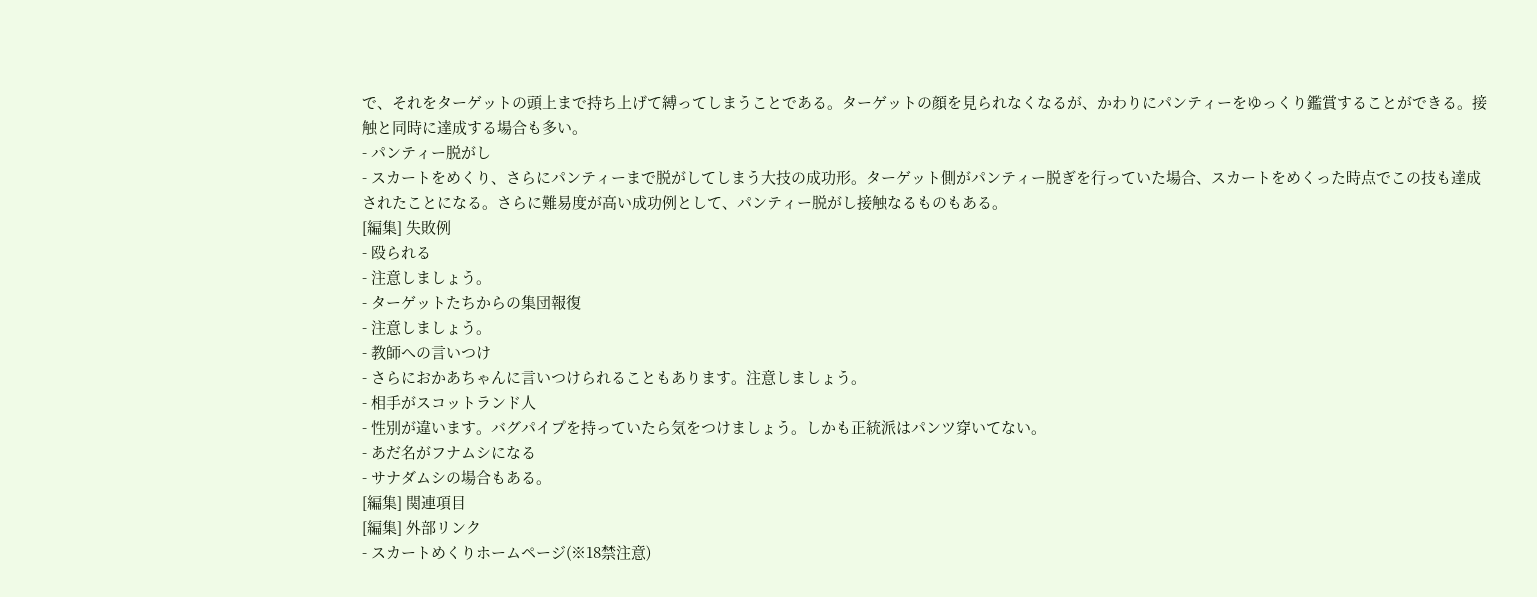で、それをターゲットの頭上まで持ち上げて縛ってしまうことである。ターゲットの顔を見られなくなるが、かわりにパンティーをゆっくり鑑賞することができる。接触と同時に達成する場合も多い。
- パンティー脱がし
- スカートをめくり、さらにパンティーまで脱がしてしまう大技の成功形。ターゲット側がパンティー脱ぎを行っていた場合、スカートをめくった時点でこの技も達成されたことになる。さらに難易度が高い成功例として、パンティー脱がし接触なるものもある。
[編集] 失敗例
- 殴られる
- 注意しましょう。
- ターゲットたちからの集団報復
- 注意しましょう。
- 教師への言いつけ
- さらにおかあちゃんに言いつけられることもあります。注意しましょう。
- 相手がスコットランド人
- 性別が違います。バグパイプを持っていたら気をつけましょう。しかも正統派はパンツ穿いてない。
- あだ名がフナムシになる
- サナダムシの場合もある。
[編集] 関連項目
[編集] 外部リンク
- スカートめくりホームページ(※18禁注意)